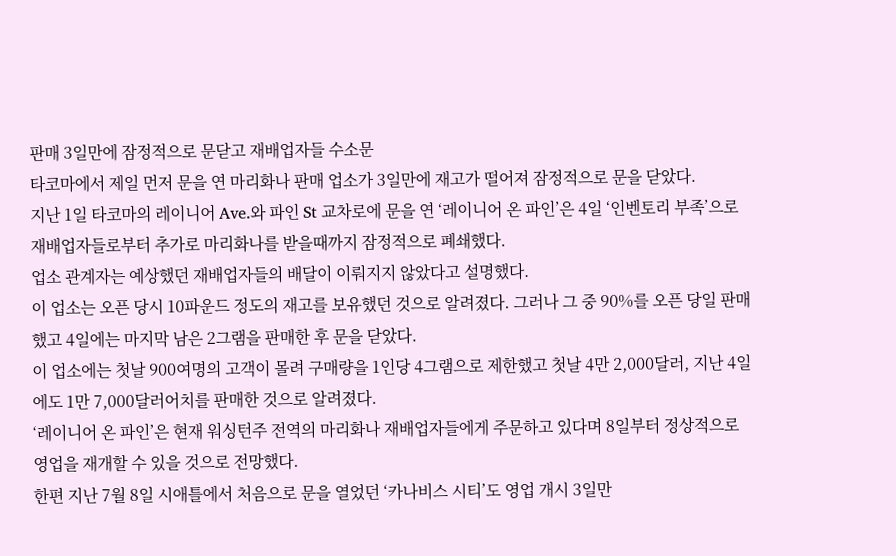판매 3일만에 잠정적으로 문닫고 재배업자들 수소문
타코마에서 제일 먼저 문을 연 마리화나 판매 업소가 3일만에 재고가 떨어져 잠정적으로 문을 닫았다.
지난 1일 타코마의 레이니어 Ave.와 파인 St 교차로에 문을 연 ‘레이니어 온 파인’은 4일 ‘인벤토리 부족’으로 재배업자들로부터 추가로 마리화나를 받을때까지 잠정적으로 폐쇄했다.
업소 관계자는 예상했던 재배업자들의 배달이 이뤄지지 않았다고 설명했다.
이 업소는 오픈 당시 10파운드 정도의 재고를 보유했던 것으로 알려졌다. 그러나 그 중 90%를 오픈 당일 판매했고 4일에는 마지막 남은 2그램을 판매한 후 문을 닫았다.
이 업소에는 첫날 900여명의 고객이 몰려 구매량을 1인당 4그램으로 제한했고 첫날 4만 2,000달러, 지난 4일에도 1만 7,000달러어치를 판매한 것으로 알려졌다.
‘레이니어 온 파인’은 현재 워싱턴주 전역의 마리화나 재배업자들에게 주문하고 있다며 8일부터 정상적으로 영업을 재개할 수 있을 것으로 전망했다.
한편 지난 7월 8일 시애틀에서 처음으로 문을 열었던 ‘카나비스 시티’도 영업 개시 3일만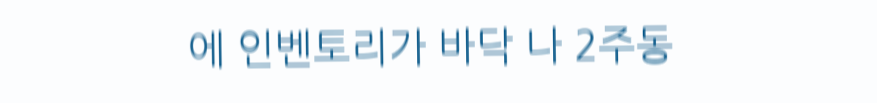에 인벤토리가 바닥 나 2주동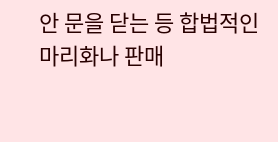안 문을 닫는 등 합법적인 마리화나 판매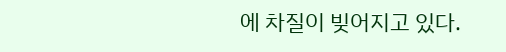에 차질이 빚어지고 있다.